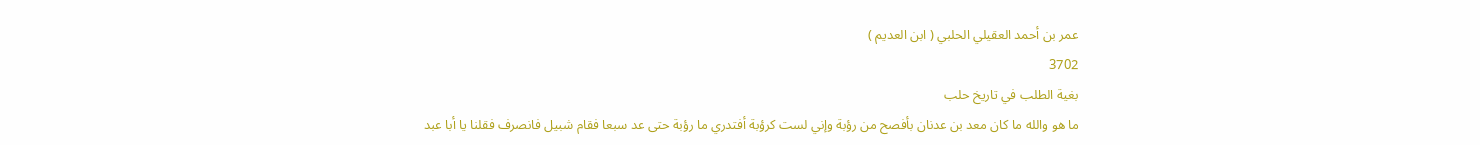عمر بن أحمد العقيلي الحلبي ( ابن العديم )
3702
بغية الطلب في تاريخ حلب
ما هو والله ما كان معد بن عدنان بأفصح من رؤبة وإني لست كرؤبة أفتدري ما رؤبة حتى عد سبعا فقام شبيل فانصرف فقلنا يا أبا عبد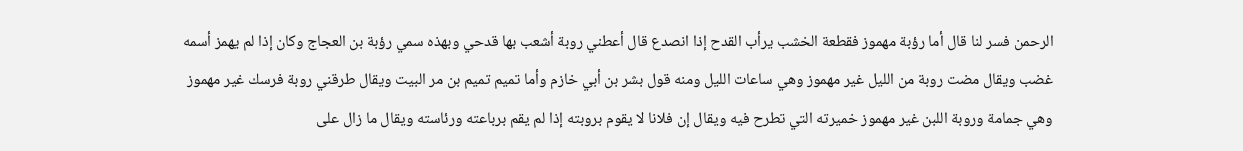الرحمن فسر لنا قال أما رؤبة مهموز فقطعة الخشب يرأب القدح إذا انصدع قال أعطني روبة أشعب بها قدحي وبهذه سمي رؤبة بن العجاج وكان إذا لم يهمز أسمه غضب ويقال مضت روبة من الليل غير مهموز وهي ساعات الليل ومنه قول بشر بن أبي خازم وأما تميم تميم بن مر البيت ويقال طرقني روبة فرسك غير مهموز وهي جمامة وروبة اللبن غير مهموز خميرته التي تطرح فيه ويقال إن فلانا لا يقوم بروبته إذا لم يقم برباعته ورئاسته ويقال ما زال على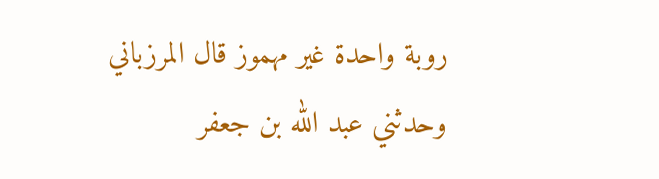روبة واحدة غير مهموز قال المرزباني وحدثني عبد الله بن جعفر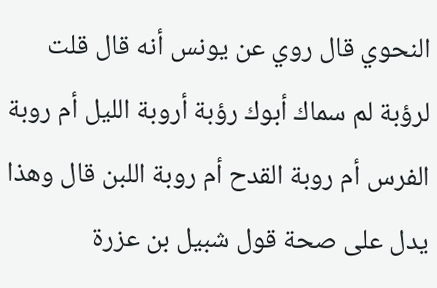النحوي قال روي عن يونس أنه قال قلت لرؤبة لم سماك أبوك رؤبة أروبة الليل أم روبة الفرس أم روبة القدح أم روبة اللبن قال وهذا يدل على صحة قول شبيل بن عزرة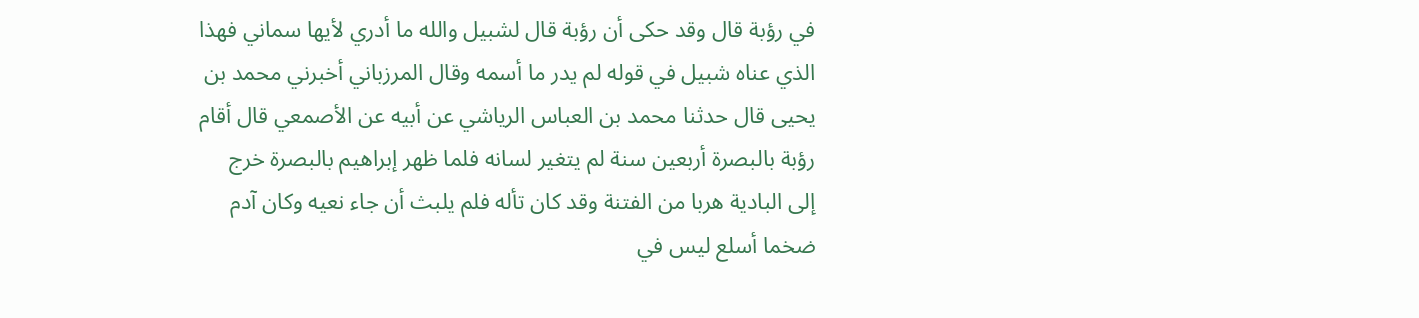في رؤبة قال وقد حكى أن رؤبة قال لشبيل والله ما أدري لأيها سماني فهذا الذي عناه شبيل في قوله لم يدر ما أسمه وقال المرزباني أخبرني محمد بن يحيى قال حدثنا محمد بن العباس الرياشي عن أبيه عن الأصمعي قال أقام رؤبة بالبصرة أربعين سنة لم يتغير لسانه فلما ظهر إبراهيم بالبصرة خرج إلى البادية هربا من الفتنة وقد كان تأله فلم يلبث أن جاء نعيه وكان آدم ضخما أسلع ليس في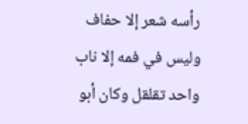رأسه شعر إلا حفاف وليس في فمه إلا ناب واحد تقلقل وكان أبو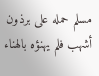مسلم حمله على برذون أشهب فلم يهنؤه بالهناء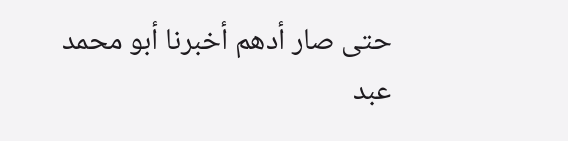حتى صار أدهم أخبرنا أبو محمد عبد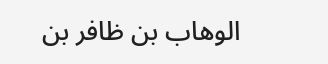الوهاب بن ظافر بن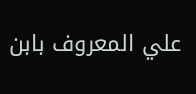علي المعروف بابن